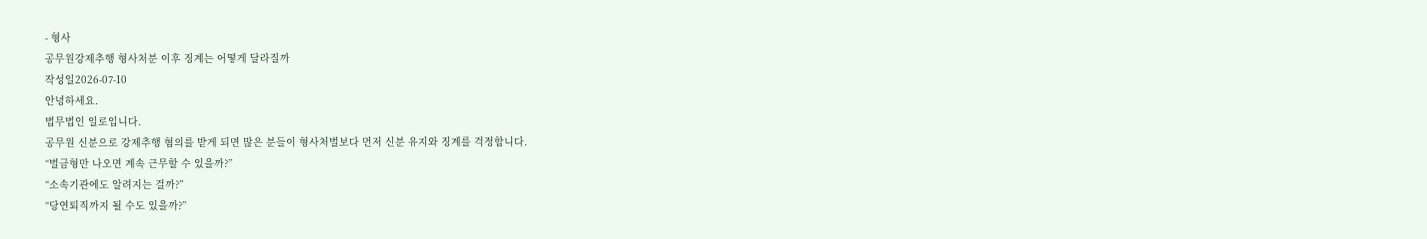- 형사
공무원강제추행 형사처분 이후 징계는 어떻게 달라질까
작성일2026-07-10
안녕하세요.
법무법인 일로입니다.
공무원 신분으로 강제추행 혐의를 받게 되면 많은 분들이 형사처벌보다 먼저 신분 유지와 징계를 걱정합니다.
“벌금형만 나오면 계속 근무할 수 있을까?”
“소속기관에도 알려지는 걸까?”
“당연퇴직까지 될 수도 있을까?”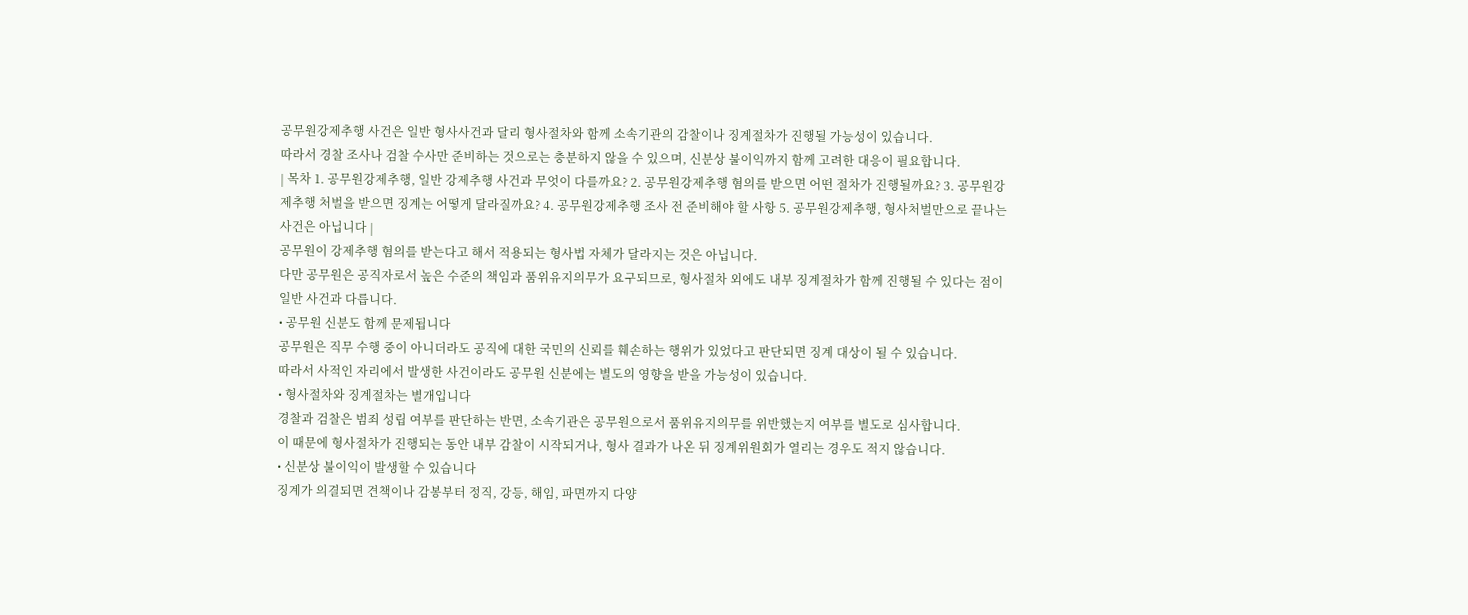공무원강제추행 사건은 일반 형사사건과 달리 형사절차와 함께 소속기관의 감찰이나 징계절차가 진행될 가능성이 있습니다.
따라서 경찰 조사나 검찰 수사만 준비하는 것으로는 충분하지 않을 수 있으며, 신분상 불이익까지 함께 고려한 대응이 필요합니다.
| 목차 1. 공무원강제추행, 일반 강제추행 사건과 무엇이 다를까요? 2. 공무원강제추행 혐의를 받으면 어떤 절차가 진행될까요? 3. 공무원강제추행 처벌을 받으면 징계는 어떻게 달라질까요? 4. 공무원강제추행 조사 전 준비해야 할 사항 5. 공무원강제추행, 형사처벌만으로 끝나는 사건은 아닙니다 |
공무원이 강제추행 혐의를 받는다고 해서 적용되는 형사법 자체가 달라지는 것은 아닙니다.
다만 공무원은 공직자로서 높은 수준의 책임과 품위유지의무가 요구되므로, 형사절차 외에도 내부 징계절차가 함께 진행될 수 있다는 점이 일반 사건과 다릅니다.
• 공무원 신분도 함께 문제됩니다
공무원은 직무 수행 중이 아니더라도 공직에 대한 국민의 신뢰를 훼손하는 행위가 있었다고 판단되면 징계 대상이 될 수 있습니다.
따라서 사적인 자리에서 발생한 사건이라도 공무원 신분에는 별도의 영향을 받을 가능성이 있습니다.
• 형사절차와 징계절차는 별개입니다
경찰과 검찰은 범죄 성립 여부를 판단하는 반면, 소속기관은 공무원으로서 품위유지의무를 위반했는지 여부를 별도로 심사합니다.
이 때문에 형사절차가 진행되는 동안 내부 감찰이 시작되거나, 형사 결과가 나온 뒤 징계위원회가 열리는 경우도 적지 않습니다.
• 신분상 불이익이 발생할 수 있습니다
징계가 의결되면 견책이나 감봉부터 정직, 강등, 해임, 파면까지 다양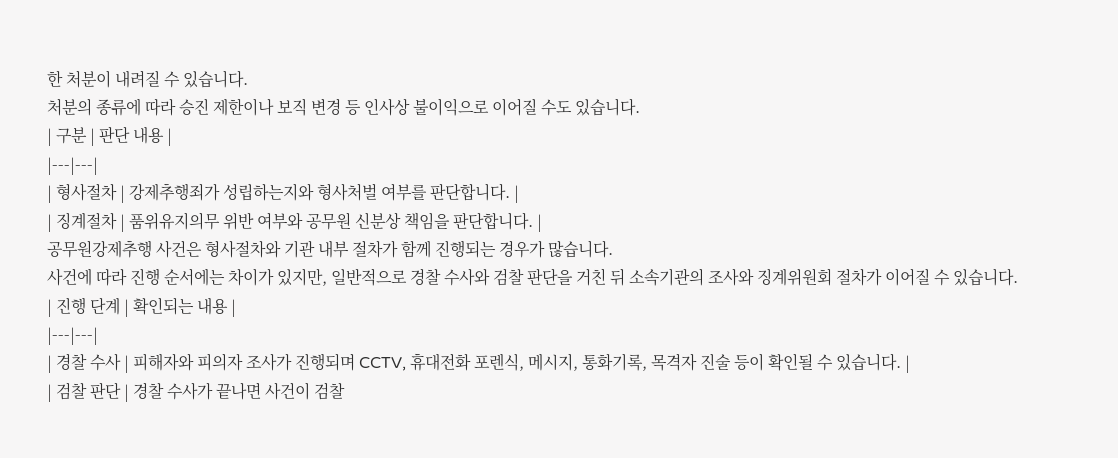한 처분이 내려질 수 있습니다.
처분의 종류에 따라 승진 제한이나 보직 변경 등 인사상 불이익으로 이어질 수도 있습니다.
| 구분 | 판단 내용 |
|---|---|
| 형사절차 | 강제추행죄가 성립하는지와 형사처벌 여부를 판단합니다. |
| 징계절차 | 품위유지의무 위반 여부와 공무원 신분상 책임을 판단합니다. |
공무원강제추행 사건은 형사절차와 기관 내부 절차가 함께 진행되는 경우가 많습니다.
사건에 따라 진행 순서에는 차이가 있지만, 일반적으로 경찰 수사와 검찰 판단을 거친 뒤 소속기관의 조사와 징계위원회 절차가 이어질 수 있습니다.
| 진행 단계 | 확인되는 내용 |
|---|---|
| 경찰 수사 | 피해자와 피의자 조사가 진행되며 CCTV, 휴대전화 포렌식, 메시지, 통화기록, 목격자 진술 등이 확인될 수 있습니다. |
| 검찰 판단 | 경찰 수사가 끝나면 사건이 검찰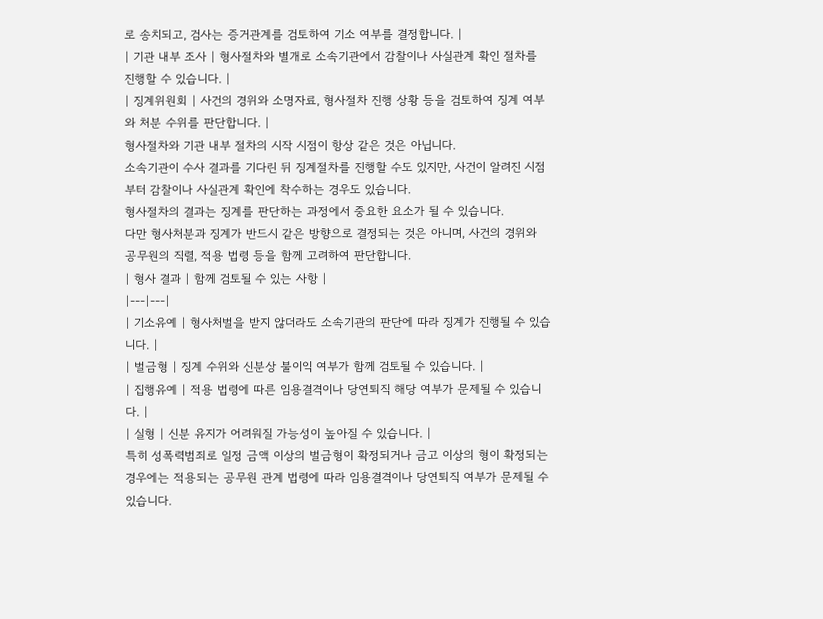로 송치되고, 검사는 증거관계를 검토하여 기소 여부를 결정합니다. |
| 기관 내부 조사 | 형사절차와 별개로 소속기관에서 감찰이나 사실관계 확인 절차를 진행할 수 있습니다. |
| 징계위원회 | 사건의 경위와 소명자료, 형사절차 진행 상황 등을 검토하여 징계 여부와 처분 수위를 판단합니다. |
형사절차와 기관 내부 절차의 시작 시점이 항상 같은 것은 아닙니다.
소속기관이 수사 결과를 기다린 뒤 징계절차를 진행할 수도 있지만, 사건이 알려진 시점부터 감찰이나 사실관계 확인에 착수하는 경우도 있습니다.
형사절차의 결과는 징계를 판단하는 과정에서 중요한 요소가 될 수 있습니다.
다만 형사처분과 징계가 반드시 같은 방향으로 결정되는 것은 아니며, 사건의 경위와 공무원의 직렬, 적용 법령 등을 함께 고려하여 판단합니다.
| 형사 결과 | 함께 검토될 수 있는 사항 |
|---|---|
| 기소유예 | 형사처벌을 받지 않더라도 소속기관의 판단에 따라 징계가 진행될 수 있습니다. |
| 벌금형 | 징계 수위와 신분상 불이익 여부가 함께 검토될 수 있습니다. |
| 집행유예 | 적용 법령에 따른 임용결격이나 당연퇴직 해당 여부가 문제될 수 있습니다. |
| 실형 | 신분 유지가 어려워질 가능성이 높아질 수 있습니다. |
특히 성폭력범죄로 일정 금액 이상의 벌금형이 확정되거나 금고 이상의 형이 확정되는 경우에는 적용되는 공무원 관계 법령에 따라 임용결격이나 당연퇴직 여부가 문제될 수 있습니다.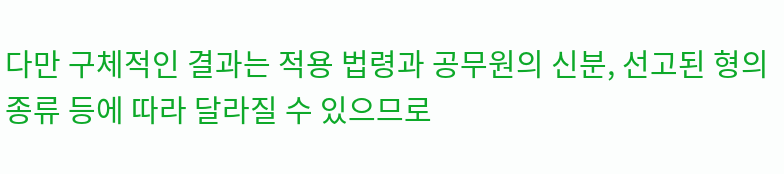다만 구체적인 결과는 적용 법령과 공무원의 신분, 선고된 형의 종류 등에 따라 달라질 수 있으므로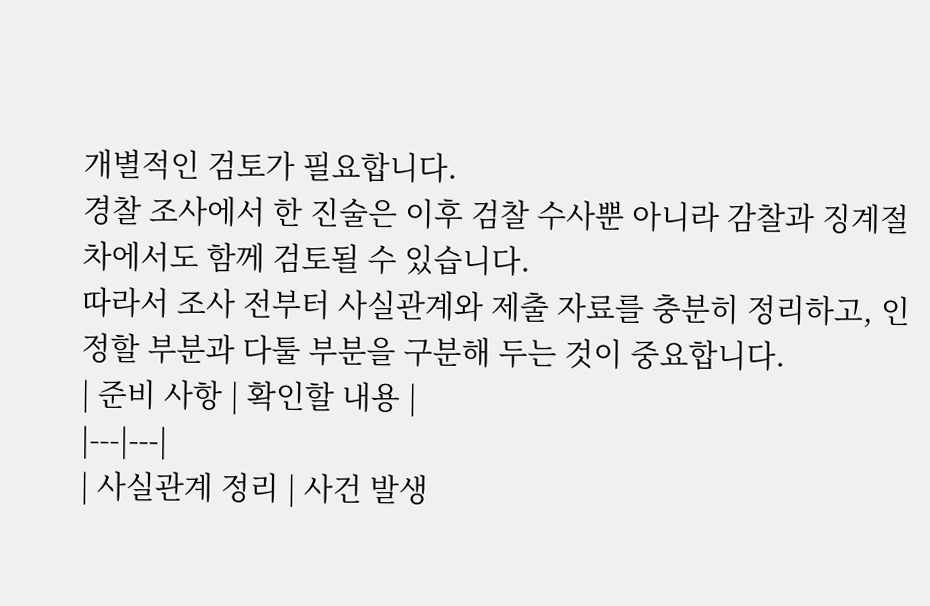개별적인 검토가 필요합니다.
경찰 조사에서 한 진술은 이후 검찰 수사뿐 아니라 감찰과 징계절차에서도 함께 검토될 수 있습니다.
따라서 조사 전부터 사실관계와 제출 자료를 충분히 정리하고, 인정할 부분과 다툴 부분을 구분해 두는 것이 중요합니다.
| 준비 사항 | 확인할 내용 |
|---|---|
| 사실관계 정리 | 사건 발생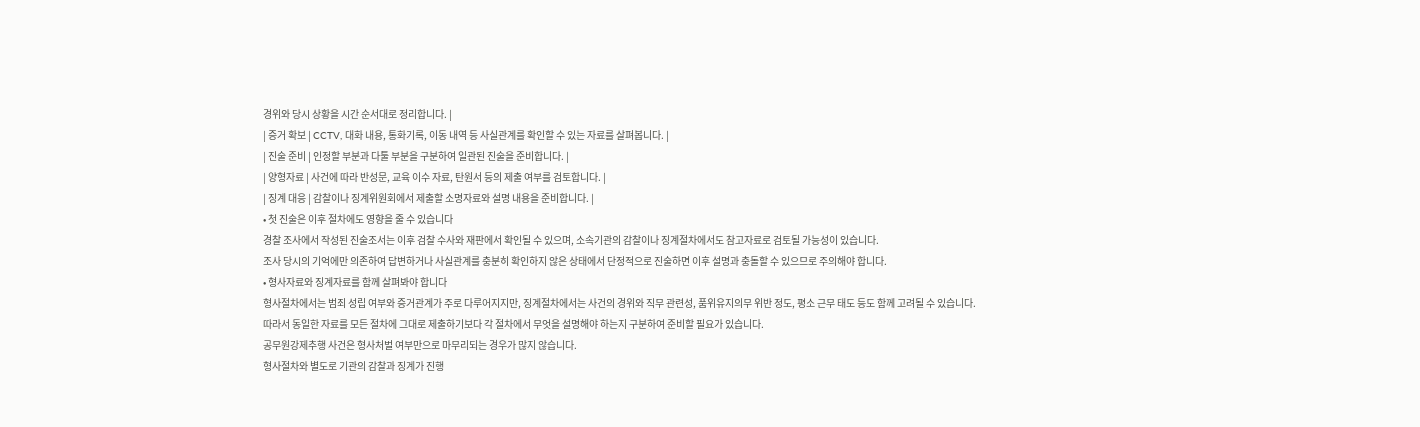경위와 당시 상황을 시간 순서대로 정리합니다. |
| 증거 확보 | CCTV, 대화 내용, 통화기록, 이동 내역 등 사실관계를 확인할 수 있는 자료를 살펴봅니다. |
| 진술 준비 | 인정할 부분과 다툴 부분을 구분하여 일관된 진술을 준비합니다. |
| 양형자료 | 사건에 따라 반성문, 교육 이수 자료, 탄원서 등의 제출 여부를 검토합니다. |
| 징계 대응 | 감찰이나 징계위원회에서 제출할 소명자료와 설명 내용을 준비합니다. |
• 첫 진술은 이후 절차에도 영향을 줄 수 있습니다
경찰 조사에서 작성된 진술조서는 이후 검찰 수사와 재판에서 확인될 수 있으며, 소속기관의 감찰이나 징계절차에서도 참고자료로 검토될 가능성이 있습니다.
조사 당시의 기억에만 의존하여 답변하거나 사실관계를 충분히 확인하지 않은 상태에서 단정적으로 진술하면 이후 설명과 충돌할 수 있으므로 주의해야 합니다.
• 형사자료와 징계자료를 함께 살펴봐야 합니다
형사절차에서는 범죄 성립 여부와 증거관계가 주로 다루어지지만, 징계절차에서는 사건의 경위와 직무 관련성, 품위유지의무 위반 정도, 평소 근무 태도 등도 함께 고려될 수 있습니다.
따라서 동일한 자료를 모든 절차에 그대로 제출하기보다 각 절차에서 무엇을 설명해야 하는지 구분하여 준비할 필요가 있습니다.
공무원강제추행 사건은 형사처벌 여부만으로 마무리되는 경우가 많지 않습니다.
형사절차와 별도로 기관의 감찰과 징계가 진행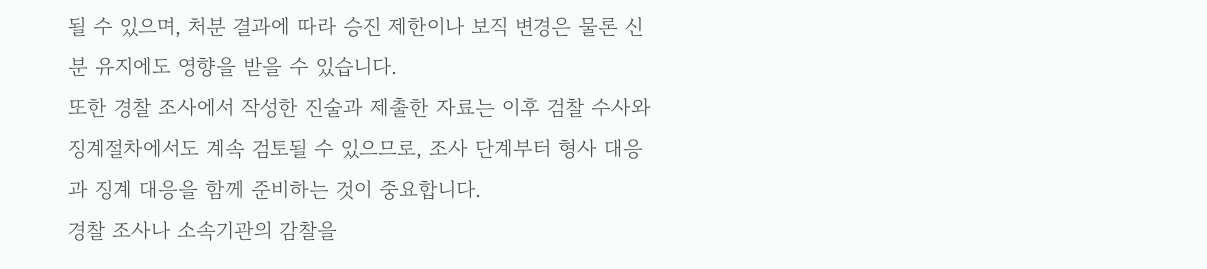될 수 있으며, 처분 결과에 따라 승진 제한이나 보직 변경은 물론 신분 유지에도 영향을 받을 수 있습니다.
또한 경찰 조사에서 작성한 진술과 제출한 자료는 이후 검찰 수사와 징계절차에서도 계속 검토될 수 있으므로, 조사 단계부터 형사 대응과 징계 대응을 함께 준비하는 것이 중요합니다.
경찰 조사나 소속기관의 감찰을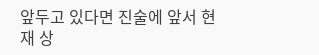앞두고 있다면 진술에 앞서 현재 상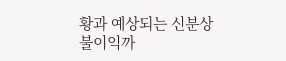황과 예상되는 신분상 불이익까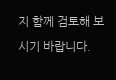지 함께 검토해 보시기 바랍니다.